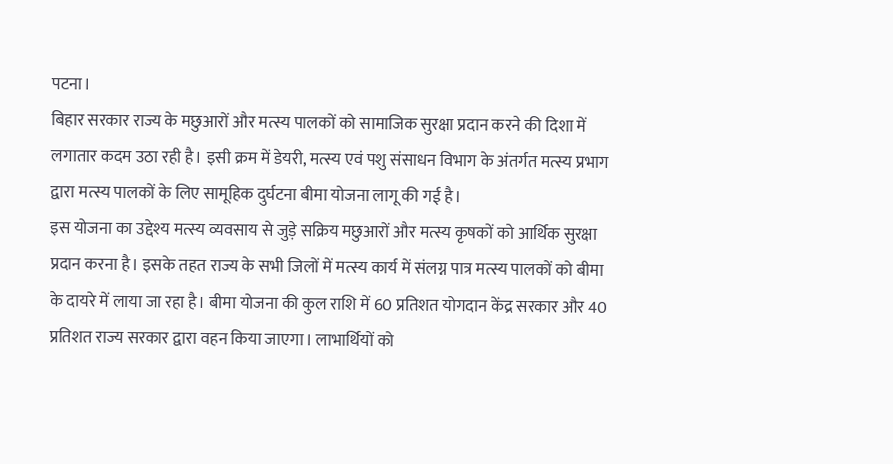पटना।
बिहार सरकार राज्य के मछुआरों और मत्स्य पालकों को सामाजिक सुरक्षा प्रदान करने की दिशा में लगातार कदम उठा रही है। इसी क्रम में डेयरी, मत्स्य एवं पशु संसाधन विभाग के अंतर्गत मत्स्य प्रभाग द्वारा मत्स्य पालकों के लिए सामूहिक दुर्घटना बीमा योजना लागू की गई है।
इस योजना का उद्देश्य मत्स्य व्यवसाय से जुड़े सक्रिय मछुआरों और मत्स्य कृषकों को आर्थिक सुरक्षा प्रदान करना है। इसके तहत राज्य के सभी जिलों में मत्स्य कार्य में संलग्न पात्र मत्स्य पालकों को बीमा के दायरे में लाया जा रहा है। बीमा योजना की कुल राशि में 60 प्रतिशत योगदान केंद्र सरकार और 40 प्रतिशत राज्य सरकार द्वारा वहन किया जाएगा। लाभार्थियों को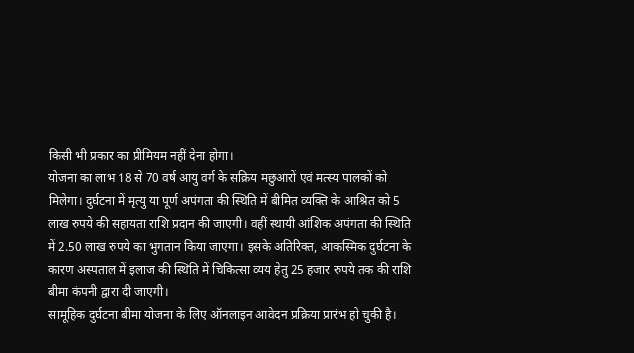किसी भी प्रकार का प्रीमियम नहीं देना होगा।
योजना का लाभ 18 से 70 वर्ष आयु वर्ग के सक्रिय मछुआरों एवं मत्स्य पालकों को मिलेगा। दुर्घटना में मृत्यु या पूर्ण अपंगता की स्थिति में बीमित व्यक्ति के आश्रित को 5 लाख रुपये की सहायता राशि प्रदान की जाएगी। वहीं स्थायी आंशिक अपंगता की स्थिति में 2.50 लाख रुपये का भुगतान किया जाएगा। इसके अतिरिक्त, आकस्मिक दुर्घटना के कारण अस्पताल में इलाज की स्थिति में चिकित्सा व्यय हेतु 25 हजार रुपये तक की राशि बीमा कंपनी द्वारा दी जाएगी।
सामूहिक दुर्घटना बीमा योजना के लिए ऑनलाइन आवेदन प्रक्रिया प्रारंभ हो चुकी है।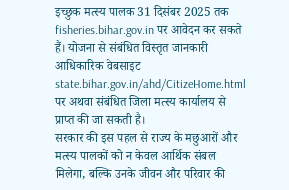इच्छुक मत्स्य पालक 31 दिसंबर 2025 तक fisheries.bihar.gov.in पर आवेदन कर सकते हैं। योजना से संबंधित विस्तृत जानकारी आधिकारिक वेबसाइट state.bihar.gov.in/ahd/CitizeHome.html पर अथवा संबंधित जिला मत्स्य कार्यालय से प्राप्त की जा सकती है।
सरकार की इस पहल से राज्य के मछुआरों और मत्स्य पालकों को न केवल आर्थिक संबल मिलेगा, बल्कि उनके जीवन और परिवार की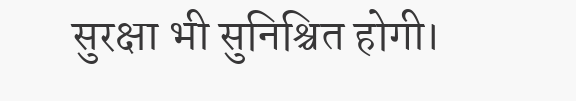सुरक्षा भी सुनिश्चित होगी।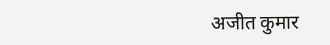अजीत कुमार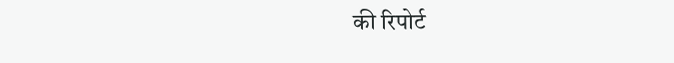की रिपोर्ट